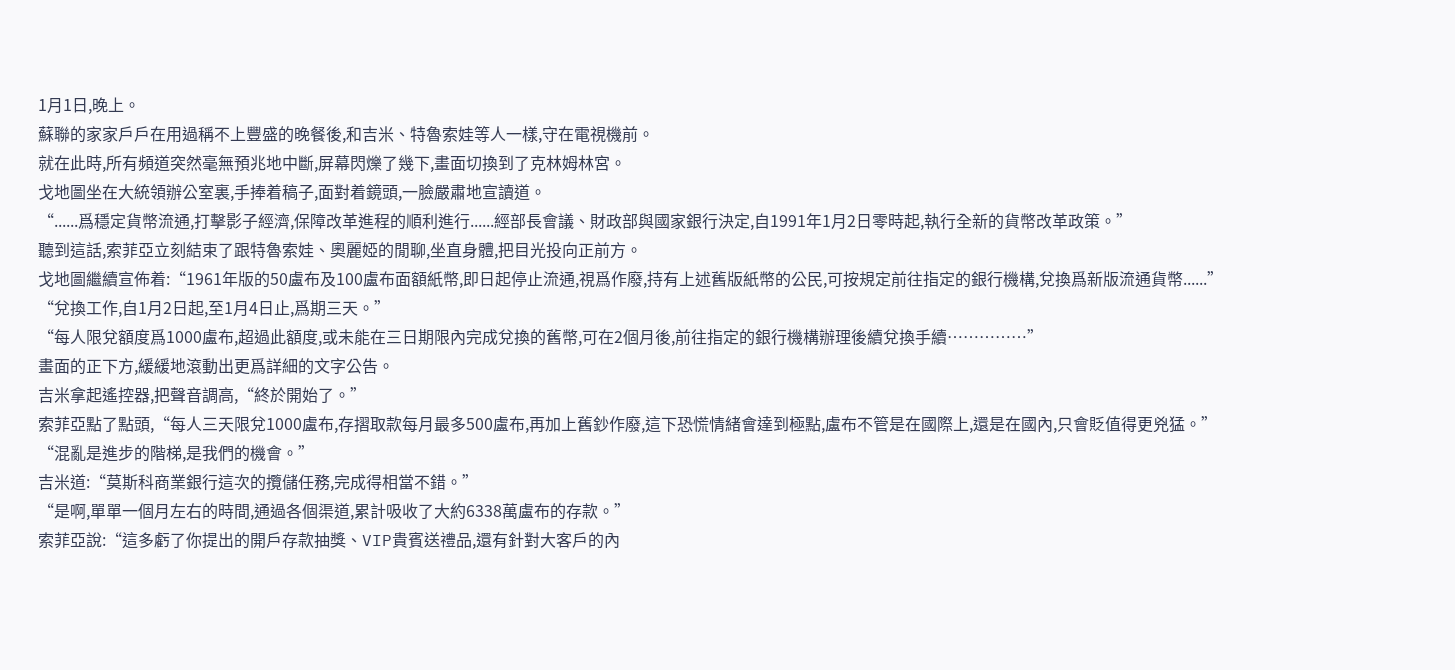1月1日,晚上。
蘇聯的家家戶戶在用過稱不上豐盛的晚餐後,和吉米、特魯索娃等人一樣,守在電視機前。
就在此時,所有頻道突然毫無預兆地中斷,屏幕閃爍了幾下,畫面切換到了克林姆林宮。
戈地圖坐在大統領辦公室裏,手捧着稿子,面對着鏡頭,一臉嚴肅地宣讀道。
“......爲穩定貨幣流通,打擊影子經濟,保障改革進程的順利進行......經部長會議、財政部與國家銀行決定,自1991年1月2日零時起,執行全新的貨幣改革政策。”
聽到這話,索菲亞立刻結束了跟特魯索娃、奧麗婭的閒聊,坐直身體,把目光投向正前方。
戈地圖繼續宣佈着:“1961年版的50盧布及100盧布面額紙幣,即日起停止流通,視爲作廢,持有上述舊版紙幣的公民,可按規定前往指定的銀行機構,兌換爲新版流通貨幣......”
“兌換工作,自1月2日起,至1月4日止,爲期三天。”
“每人限兌額度爲1000盧布,超過此額度,或未能在三日期限內完成兌換的舊幣,可在2個月後,前往指定的銀行機構辦理後續兌換手續……………”
畫面的正下方,緩緩地滾動出更爲詳細的文字公告。
吉米拿起遙控器,把聲音調高,“終於開始了。”
索菲亞點了點頭,“每人三天限兌1000盧布,存摺取款每月最多500盧布,再加上舊鈔作廢,這下恐慌情緒會達到極點,盧布不管是在國際上,還是在國內,只會貶值得更兇猛。”
“混亂是進步的階梯,是我們的機會。”
吉米道:“莫斯科商業銀行這次的攬儲任務,完成得相當不錯。”
“是啊,單單一個月左右的時間,通過各個渠道,累計吸收了大約6338萬盧布的存款。”
索菲亞說:“這多虧了你提出的開戶存款抽獎、VIP貴賓送禮品,還有針對大客戶的內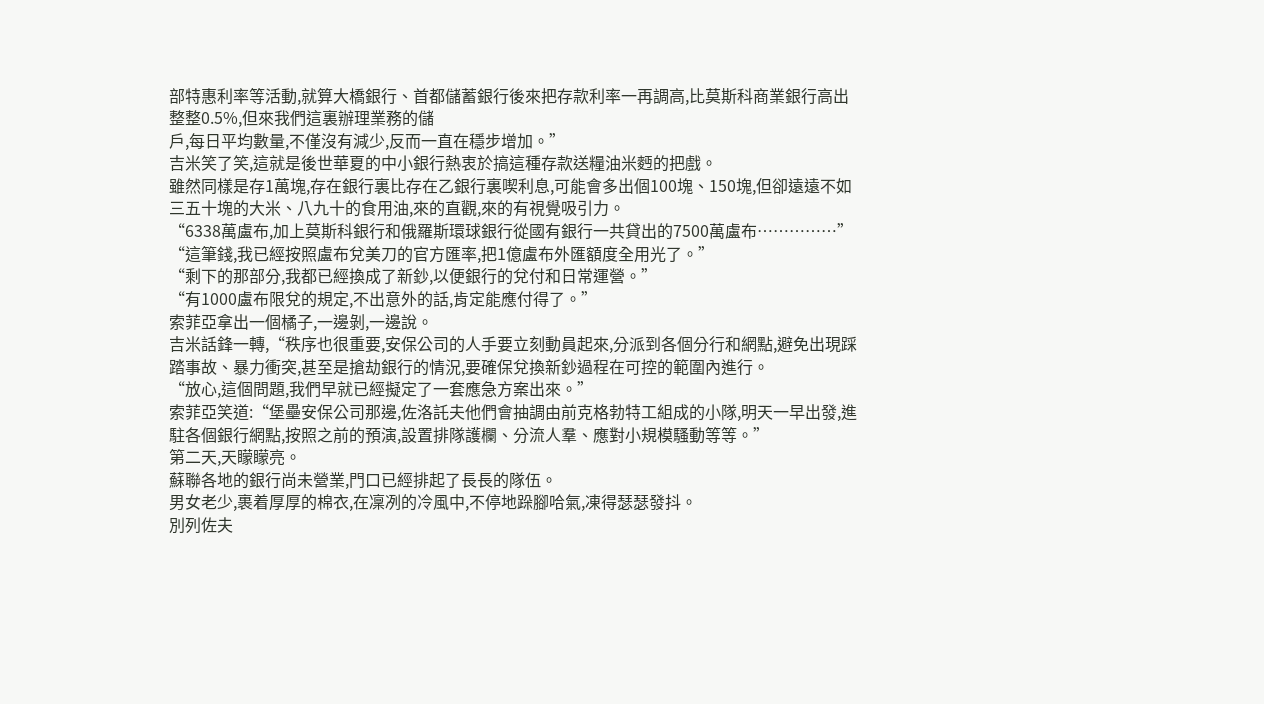部特惠利率等活動,就算大橋銀行、首都儲蓄銀行後來把存款利率一再調高,比莫斯科商業銀行高出整整0.5%,但來我們這裏辦理業務的儲
戶,每日平均數量,不僅沒有減少,反而一直在穩步增加。”
吉米笑了笑,這就是後世華夏的中小銀行熱衷於搞這種存款送糧油米麪的把戲。
雖然同樣是存1萬塊,存在銀行裏比存在乙銀行裏喫利息,可能會多出個100塊、150塊,但卻遠遠不如三五十塊的大米、八九十的食用油,來的直觀,來的有視覺吸引力。
“6338萬盧布,加上莫斯科銀行和俄羅斯環球銀行從國有銀行一共貸出的7500萬盧布……………”
“這筆錢,我已經按照盧布兌美刀的官方匯率,把1億盧布外匯額度全用光了。”
“剩下的那部分,我都已經換成了新鈔,以便銀行的兌付和日常運營。”
“有1000盧布限兌的規定,不出意外的話,肯定能應付得了。”
索菲亞拿出一個橘子,一邊剝,一邊說。
吉米話鋒一轉,“秩序也很重要,安保公司的人手要立刻動員起來,分派到各個分行和網點,避免出現踩踏事故、暴力衝突,甚至是搶劫銀行的情況,要確保兌換新鈔過程在可控的範圍內進行。
“放心,這個問題,我們早就已經擬定了一套應急方案出來。”
索菲亞笑道:“堡壘安保公司那邊,佐洛託夫他們會抽調由前克格勃特工組成的小隊,明天一早出發,進駐各個銀行網點,按照之前的預演,設置排隊護欄、分流人羣、應對小規模騷動等等。”
第二天,天矇矇亮。
蘇聯各地的銀行尚未營業,門口已經排起了長長的隊伍。
男女老少,裹着厚厚的棉衣,在凜冽的冷風中,不停地跺腳哈氣,凍得瑟瑟發抖。
別列佐夫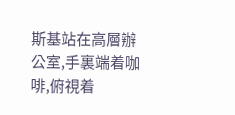斯基站在高層辦公室,手裏端着咖啡,俯視着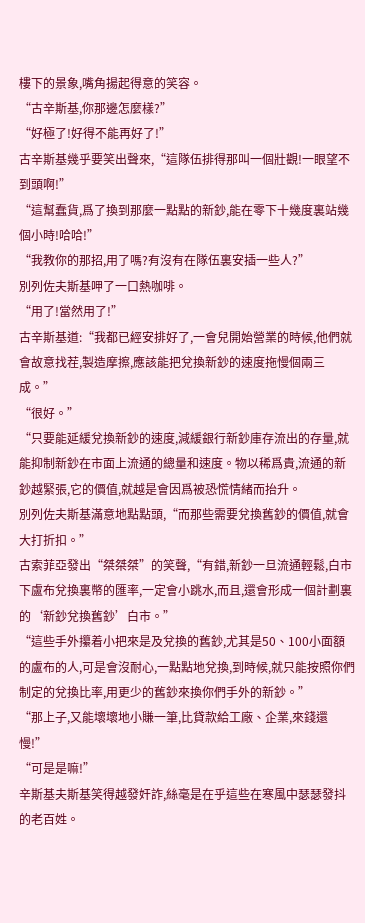樓下的景象,嘴角揚起得意的笑容。
“古辛斯基,你那邊怎麼樣?”
“好極了!好得不能再好了!”
古辛斯基幾乎要笑出聲來,“這隊伍排得那叫一個壯觀!一眼望不到頭啊!”
“這幫蠢貨,爲了換到那麼一點點的新鈔,能在零下十幾度裏站幾個小時!哈哈!”
“我教你的那招,用了嗎?有沒有在隊伍裏安插一些人?”
別列佐夫斯基呷了一口熱咖啡。
“用了!當然用了!”
古辛斯基道:“我都已經安排好了,一會兒開始營業的時候,他們就會故意找茬,製造摩擦,應該能把兌換新鈔的速度拖慢個兩三成。”
“很好。”
“只要能延緩兌換新鈔的速度,減緩銀行新鈔庫存流出的存量,就能抑制新鈔在市面上流通的總量和速度。物以稀爲貴,流通的新鈔越緊張,它的價值,就越是會因爲被恐慌情緒而抬升。
別列佐夫斯基滿意地點點頭,“而那些需要兌換舊鈔的價值,就會大打折扣。”
古索菲亞發出“桀桀桀”的笑聲,“有錯,新鈔一旦流通輕鬆,白市下盧布兌換裏幣的匯率,一定會小跳水,而且,還會形成一個計劃裏的‘新鈔兌換舊鈔’白市。”
“這些手外攥着小把來是及兌換的舊鈔,尤其是50、100小面額的盧布的人,可是會沒耐心,一點點地兌換,到時候,就只能按照你們制定的兌換比率,用更少的舊鈔來換你們手外的新鈔。”
“那上子,又能壞壞地小賺一筆,比貸款給工廠、企業,來錢還慢!”
“可是是嘛!”
辛斯基夫斯基笑得越發奸詐,絲毫是在乎這些在寒風中瑟瑟發抖的老百姓。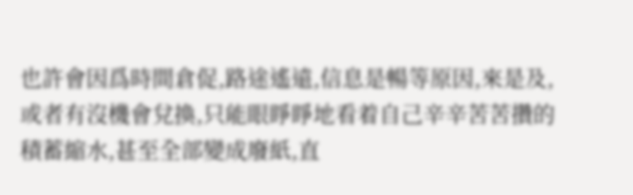也許會因爲時間倉促,路途遙遠,信息是暢等原因,來是及,或者有沒機會兌換,只能眼睜睜地看着自己辛辛苦苦攢的積蓄縮水,甚至全部變成廢紙,直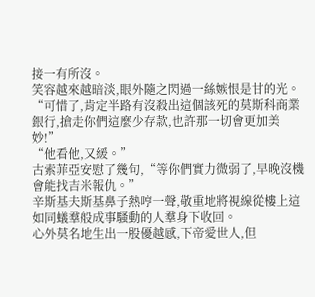接一有所沒。
笑容越來越暗淡,眼外隨之閃過一絲嫉恨是甘的光。
“可惜了,肯定半路有沒殺出這個該死的莫斯科商業銀行,搶走你們這麼少存款,也許那一切會更加美妙!”
“他看他,又緩。”
古索菲亞安慰了幾句,“等你們實力微弱了,早晚沒機會能找吉米報仇。”
辛斯基夫斯基鼻子熱哼一聲,敬重地將視線從樓上這如同蟻羣般成事騷動的人羣身下收回。
心外莫名地生出一股優越感,下帝愛世人,但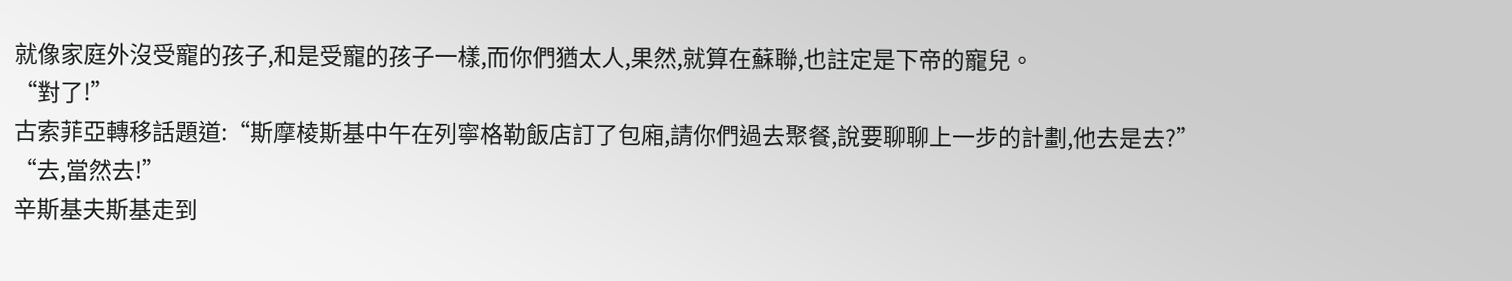就像家庭外沒受寵的孩子,和是受寵的孩子一樣,而你們猶太人,果然,就算在蘇聯,也註定是下帝的寵兒。
“對了!”
古索菲亞轉移話題道:“斯摩棱斯基中午在列寧格勒飯店訂了包廂,請你們過去聚餐,說要聊聊上一步的計劃,他去是去?”
“去,當然去!”
辛斯基夫斯基走到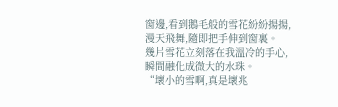窗邊,看到鵝毛般的雪花紛紛揚揚,漫天飛舞,隨即把手伸到窗裏。
幾片雪花立刻落在我溫冷的手心,瞬間融化成微大的水珠。
“壞小的雪啊,真是壞兆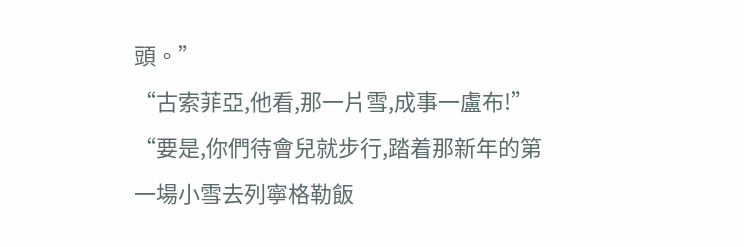頭。”
“古索菲亞,他看,那一片雪,成事一盧布!”
“要是,你們待會兒就步行,踏着那新年的第一場小雪去列寧格勒飯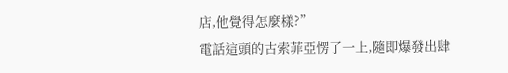店,他覺得怎麼樣?”
電話這頭的古索菲亞愣了一上,隨即爆發出肆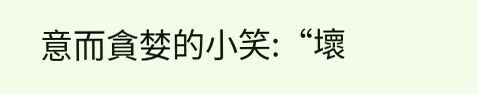意而貪婪的小笑:“壞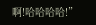啊!哈哈哈哈!”